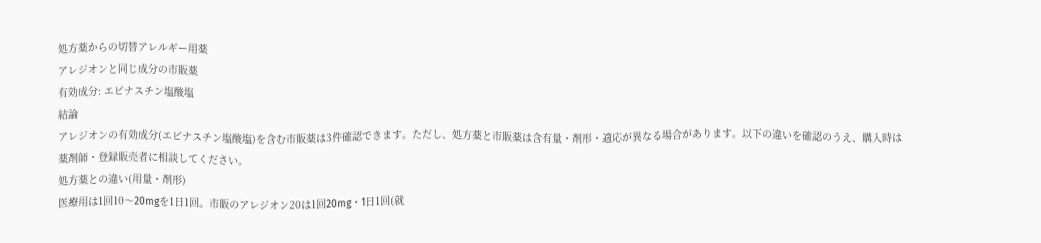処方薬からの切替アレルギー用薬
アレジオンと同じ成分の市販薬
有効成分: エピナスチン塩酸塩
結論
アレジオンの有効成分(エピナスチン塩酸塩)を含む市販薬は3件確認できます。ただし、処方薬と市販薬は含有量・剤形・適応が異なる場合があります。以下の違いを確認のうえ、購入時は薬剤師・登録販売者に相談してください。
処方薬との違い(用量・剤形)
医療用は1回10〜20mgを1日1回。市販のアレジオン20は1回20mg・1日1回(就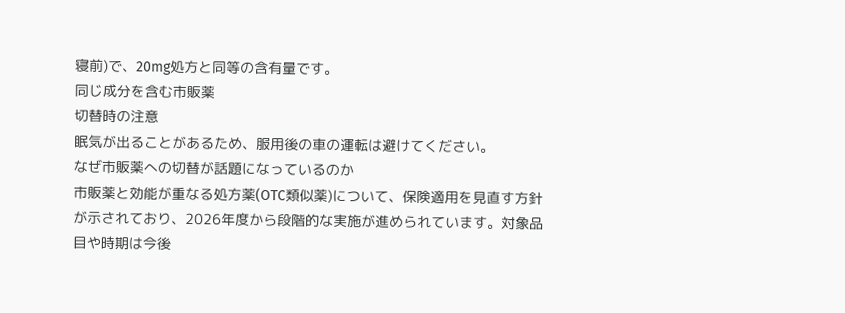寝前)で、20mg処方と同等の含有量です。
同じ成分を含む市販薬
切替時の注意
眠気が出ることがあるため、服用後の車の運転は避けてください。
なぜ市販薬への切替が話題になっているのか
市販薬と効能が重なる処方薬(OTC類似薬)について、保険適用を見直す方針が示されており、2026年度から段階的な実施が進められています。対象品目や時期は今後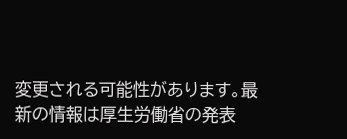変更される可能性があります。最新の情報は厚生労働省の発表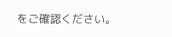をご確認ください。